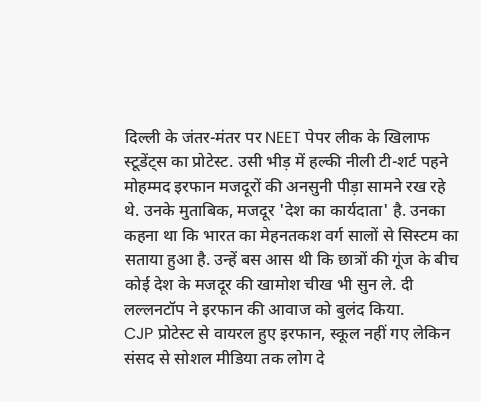दिल्ली के जंतर-मंतर पर NEET पेपर लीक के खिलाफ स्टूडेंट्स का प्रोटेस्ट. उसी भीड़ में हल्की नीली टी-शर्ट पहने मोहम्मद इरफान मजदूरों की अनसुनी पीड़ा सामने रख रहे थे. उनके मुताबिक, मजदूर 'देश का कार्यदाता' है. उनका कहना था कि भारत का मेहनतकश वर्ग सालों से सिस्टम का सताया हुआ है. उन्हें बस आस थी कि छात्रों की गूंज के बीच कोई देश के मजदूर की खामोश चीख भी सुन ले. दी लल्लनटॉप ने इरफान की आवाज को बुलंद किया.
CJP प्रोटेस्ट से वायरल हुए इरफान, स्कूल नहीं गए लेकिन संसद से सोशल मीडिया तक लोग दे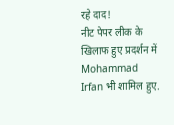रहे दाद!
नीट पेपर लीक के खिलाफ हुए प्रदर्शन में Mohammad Irfan भी शामिल हुए.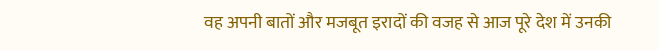वह अपनी बातों और मजबूत इरादों की वजह से आज पूरे देश में उनकी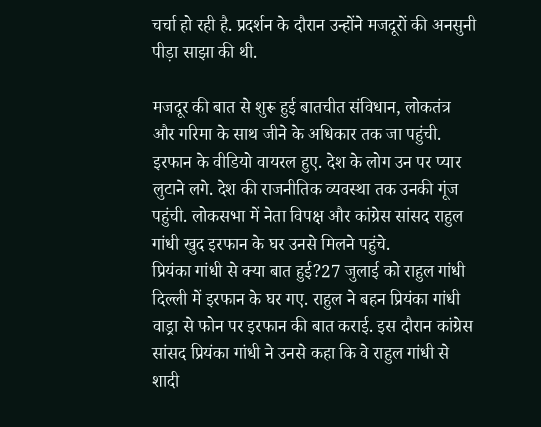चर्चा हो रही है. प्रदर्शन के दौरान उन्होंने मजदूरों की अनसुनी पीड़ा साझा की थी.

मजदूर की बात से शुरू हुई बातचीत संविधान, लोकतंत्र और गरिमा के साथ जीने के अधिकार तक जा पहुंची. इरफान के वीडियो वायरल हुए. देश के लोग उन पर प्यार लुटाने लगे. देश की राजनीतिक व्यवस्था तक उनकी गूंज पहुंची. लोकसभा में नेता विपक्ष और कांग्रेस सांसद राहुल गांधी खुद इरफान के घर उनसे मिलने पहुंचे.
प्रियंका गांधी से क्या बात हुई?27 जुलाई को राहुल गांधी दिल्ली में इरफान के घर गए. राहुल ने बहन प्रियंका गांधी वाड्रा से फोन पर इरफान की बात कराई. इस दौरान कांग्रेस सांसद प्रियंका गांधी ने उनसे कहा कि वे राहुल गांधी से शादी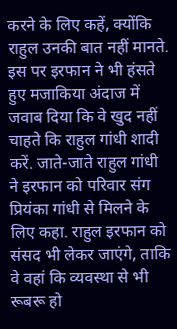करने के लिए कहें, क्योंकि राहुल उनकी बात नहीं मानते.
इस पर इरफान ने भी हंसते हुए मजाकिया अंदाज में जवाब दिया कि वे खुद नहीं चाहते कि राहुल गांधी शादी करें. जाते-जाते राहुल गांधी ने इरफान को परिवार संग प्रियंका गांधी से मिलने के लिए कहा. राहुल इरफान को संसद भी लेकर जाएंगे, ताकि वे वहां कि व्यवस्था से भी रूबरू हो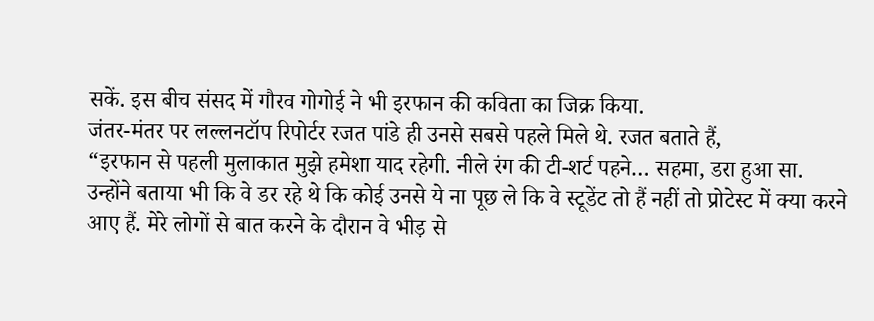सकें. इस बीच संसद में गौरव गोगोई ने भी इरफान की कविता का जिक्र किया.
जंतर-मंतर पर लल्लनटॉप रिपोर्टर रजत पांडे ही उनसे सबसे पहले मिले थे. रजत बताते हैं,
“इरफान से पहली मुलाकात मुझे हमेशा याद रहेगी. नीले रंग की टी-शर्ट पहने… सहमा, डरा हुआ सा. उन्होंने बताया भी कि वे डर रहे थे कि कोई उनसे ये ना पूछ ले कि वे स्टूडेंट तो हैं नहीं तो प्रोटेस्ट में क्या करने आए हैं. मेरे लोगों से बात करने के दौरान वे भीड़ से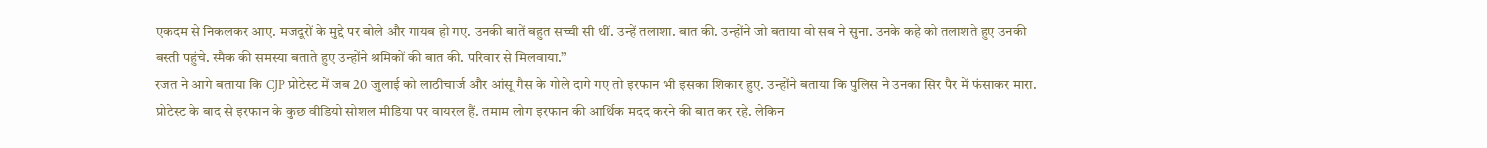एकदम से निकलकर आए. मजदूरों के मुद्दे पर बोले और गायब हो गए. उनकी बातें बहुत सच्ची सी थीं. उन्हें तलाशा. बात की. उन्होंने जो बताया वो सब ने सुना. उनके कहे को तलाशते हुए उनकी बस्ती पहुंचे. स्मैक की समस्या बताते हुए उन्होंने श्रमिकों की बात की. परिवार से मिलवाया.”
रजत ने आगे बताया कि CJP प्रोटेस्ट में जब 20 जुलाई को लाठीचार्ज और आंसू गैस के गोले दागे गए तो इरफान भी इसका शिकार हुए. उन्होंने बताया कि पुलिस ने उनका सिर पैर में फंसाकर मारा. प्रोटेस्ट के बाद से इरफान के कुछ वीडियो सोशल मीडिया पर वायरल हैं. तमाम लोग इरफान की आर्थिक मदद करने की बात कर रहे. लेकिन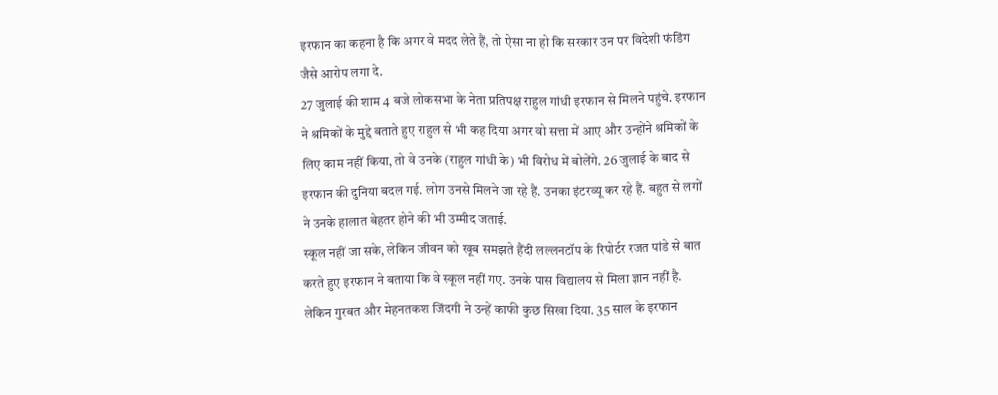इरफान का कहना है कि अगर वे मदद लेते हैं, तो ऐसा ना हो कि सरकार उन पर विदेशी फंडिंग जैसे आरोप लगा दे.
27 जुलाई की शाम 4 बजे लोकसभा के नेता प्रतिपक्ष राहुल गांधी इरफान से मिलने पहुंचे. इरफान ने श्रमिकों के मुद्दे बताते हुए राहुल से भी कह दिया अगर वो सत्ता में आए और उन्होंने श्रमिकों के लिए काम नहीं किया, तो वे उनके (राहुल गांधी के) भी विरोध में बोलेंगे. 26 जुलाई के बाद से इरफान की दुनिया बदल गई. लोग उनसे मिलने जा रहे हैं. उनका इंटरव्यू कर रहे हैं. बहुत से लगों ने उनके हालात बेहतर होने की भी उम्मीद जताई.
स्कूल नहीं जा सके, लेकिन जीवन को खूब समझते हैंदी लल्लनटॉप के रिपोर्टर रजत पांडे से बात करते हुए इरफान ने बताया कि वे स्कूल नहीं गए. उनके पास विद्यालय से मिला ज्ञान नहीं है. लेकिन गुरबत और मेहनतकश जिंदगी ने उन्हें काफी कुछ सिखा दिया. 35 साल के इरफान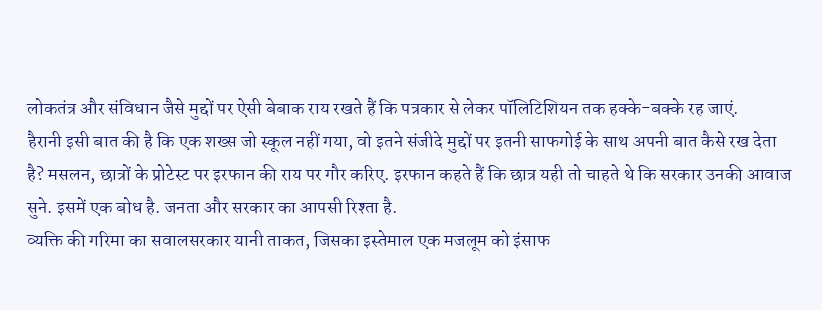लोकतंत्र और संविधान जैसे मुद्दों पर ऐसी बेबाक राय रखते हैं कि पत्रकार से लेकर पॉलिटिशियन तक हक्के-बक्के रह जाएं.
हैरानी इसी बात की है कि एक शख्स जो स्कूल नहीं गया, वो इतने संजीदे मुद्दों पर इतनी साफगोई के साथ अपनी बात कैसे रख देता है? मसलन, छात्रों के प्रोटेस्ट पर इरफान की राय पर गौर करिए. इरफान कहते हैं कि छात्र यही तो चाहते थे कि सरकार उनकी आवाज सुने. इसमें एक बोध है. जनता और सरकार का आपसी रिश्ता है.
व्यक्ति की गरिमा का सवालसरकार यानी ताकत, जिसका इस्तेमाल एक मजलूम को इंसाफ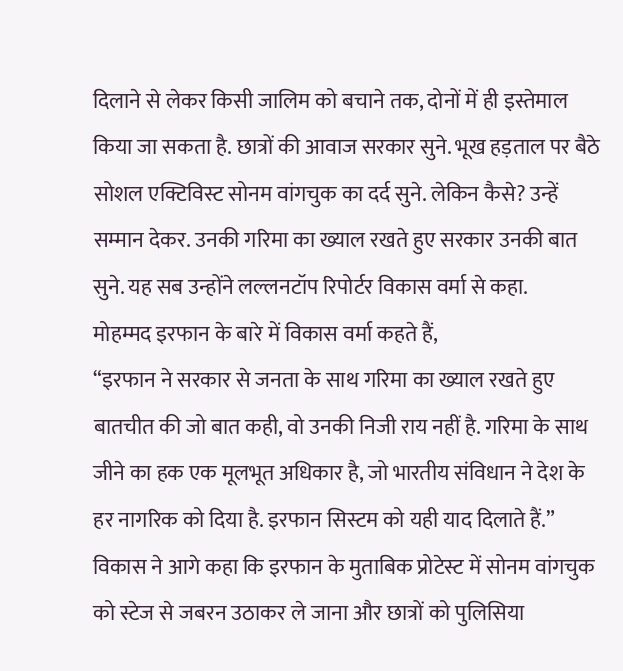दिलाने से लेकर किसी जालिम को बचाने तक, दोनों में ही इस्तेमाल किया जा सकता है. छात्रों की आवाज सरकार सुने. भूख हड़ताल पर बैठे सोशल एक्टिविस्ट सोनम वांगचुक का दर्द सुने. लेकिन कैसे? उन्हें सम्मान देकर. उनकी गरिमा का ख्याल रखते हुए सरकार उनकी बात सुने. यह सब उन्होंने लल्लनटॉप रिपोर्टर विकास वर्मा से कहा.
मोहम्मद इरफान के बारे में विकास वर्मा कहते हैं,
“इरफान ने सरकार से जनता के साथ गरिमा का ख्याल रखते हुए बातचीत की जो बात कही, वो उनकी निजी राय नहीं है. गरिमा के साथ जीने का हक एक मूलभूत अधिकार है, जो भारतीय संविधान ने देश के हर नागरिक को दिया है. इरफान सिस्टम को यही याद दिलाते हैं.”
विकास ने आगे कहा कि इरफान के मुताबिक प्रोटेस्ट में सोनम वांगचुक को स्टेज से जबरन उठाकर ले जाना और छात्रों को पुलिसिया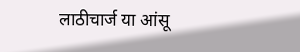लाठीचार्ज या आंसू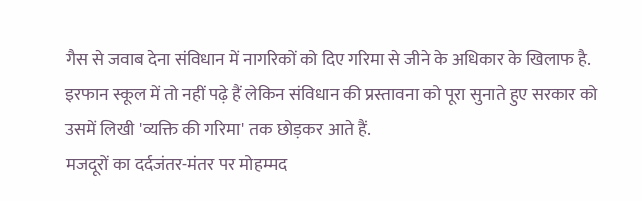गैस से जवाब देना संविधान में नागरिकों को दिए गरिमा से जीने के अधिकार के खिलाफ है. इरफान स्कूल में तो नहीं पढ़े हैं लेकिन संविधान की प्रस्तावना को पूरा सुनाते हुए सरकार को उसमें लिखी 'व्यक्ति की गरिमा' तक छोड़कर आते हैं.
मजदूरों का दर्दजंतर-मंतर पर मोहम्मद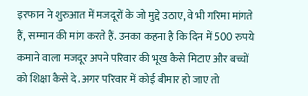इरफान ने शुरुआत में मजदूरों के जो मुद्दे उठाए, वे भी गरिमा मांगते हैं, सम्मान की मांग करते हैं. उनका कहना है कि दिन में 500 रुपये कमाने वाला मजदूर अपने परिवार की भूख कैसे मिटाए और बच्चों को शिक्षा कैसे दे. अगर परिवार में कोई बीमार हो जाए तो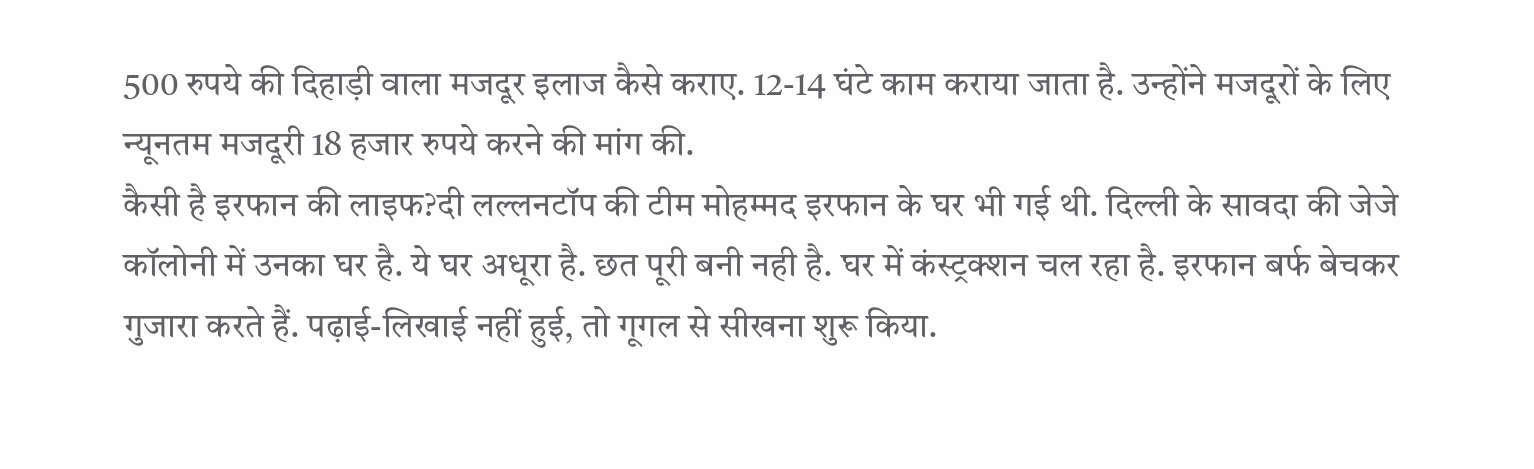500 रुपये की दिहाड़ी वाला मजदूर इलाज कैसे कराए. 12-14 घंटे काम कराया जाता है. उन्होंने मजदूरों के लिए न्यूनतम मजदूरी 18 हजार रुपये करने की मांग की.
कैसी है इरफान की लाइफ?दी लल्लनटॉप की टीम मोहम्मद इरफान के घर भी गई थी. दिल्ली के सावदा की जेजे कॉलोनी में उनका घर है. ये घर अधूरा है. छत पूरी बनी नही है. घर में कंस्ट्रक्शन चल रहा है. इरफान बर्फ बेचकर गुजारा करते हैं. पढ़ाई-लिखाई नहीं हुई, तो गूगल से सीखना शुरू किया.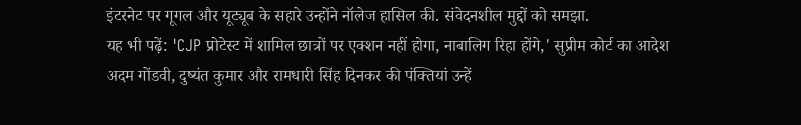इंटरनेट पर गूगल और यूट्यूब के सहारे उन्होंने नॉलेज हासिल की. संवेदनशील मुद्दों को समझा.
यह भी पढ़ें: 'CJP प्रोटेस्ट में शामिल छात्रों पर एक्शन नहीं होगा, नाबालिग रिहा होंगे,' सुप्रीम कोर्ट का आदेश
अदम गोंडवी, दुष्यंत कुमार और रामधारी सिंह दिनकर की पंक्तियां उन्हें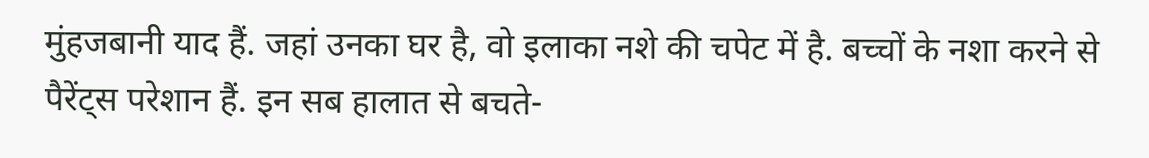मुंहजबानी याद हैं. जहां उनका घर है, वो इलाका नशे की चपेट में है. बच्चों के नशा करने से पैरेंट्स परेशान हैं. इन सब हालात से बचते-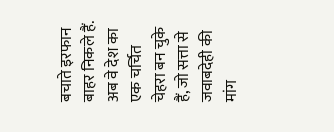बचाते इरफान बाहर निकले हैं. अब वे देश का एक चर्चित चेहरा बन चुके हैं, जो सत्ता से जवाबदेही की मांग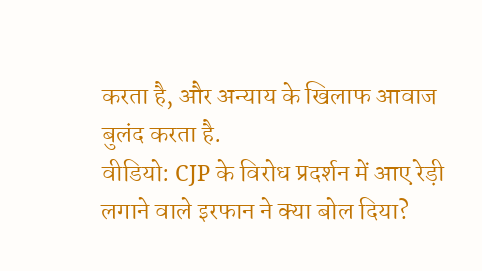करता है, और अन्याय के खिलाफ आवाज बुलंद करता है.
वीडियो: CJP के विरोध प्रदर्शन में आए रेड़ी लगाने वाले इरफान ने क्या बोल दिया?